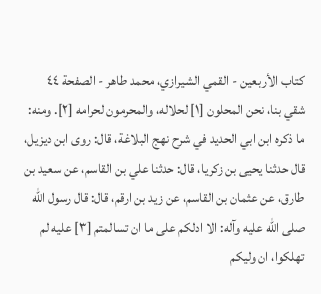كتاب الأربعين - القمي الشيرازي، محمد طاهر - الصفحة ٤٤
شقي بنا، نحن المحلون [١] لحلاله، والمحرمون لحرامه [٢]. ومنه: ما ذكره ابن ابي الحديد في شرح نهج البلاغة، قال: روى ابن ديزيل، قال حدثنا يحيى بن زكريا، قال: حدثنا علي بن القاسم، عن سعيد بن طارق، عن عثمان بن القاسم، عن زيد بن ارقم، قال: قال رسول الله صلى الله عليه وآله: الا ادلكم على ما ان تسالمتم [٣] عليه لم تهلكوا، ان وليكم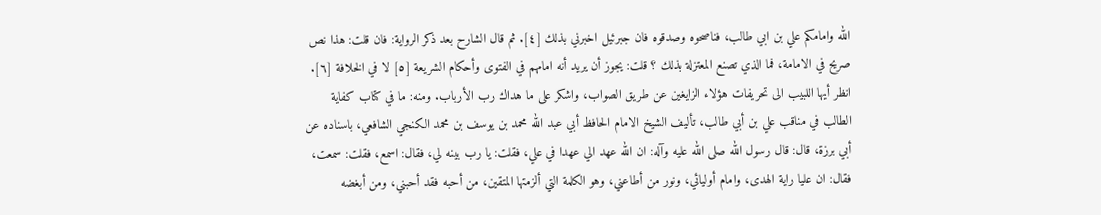الله وامامكم علي بن ابي طالب، فناصحوه وصدقوه فان جبرئيل اخبرني بذلك [٤]. ثم قال الشارح بعد ذكر الرواية: فان قلت: هذا نص صريح في الامامة، فما الذي تصنع المعتزلة بذلك ؟ قلت: يجوز أن يريد أنه امامهم في الفتوى وأحكام الشريعة [٥] لا في الخلافة [٦]. انظر أيها اللبيب الى تحريفات هؤلاء الزايغين عن طريق الصواب، واشكر على ما هداك رب الأرباب. ومنه: ما في كتاب كفاية الطالب في مناقب علي بن أبي طالب، تأليف الشيخ الامام الحافظ أبي عبد الله محمد بن يوسف بن محمد الكنجي الشافعي، باسناده عن أبي برزة، قال: قال رسول الله صلى الله عليه وآله: ان الله عهد الي عهدا في علي، فقلت: يا رب بينه لي، فقال: اسمع، فقلت: سمعت، فقال: ان عليا راية الهدى، وامام أوليائي، ونور من أطاعني، وهو الكلمة التي ألزمتها المتقين، من أحبه فقد أحبني، ومن أبغضه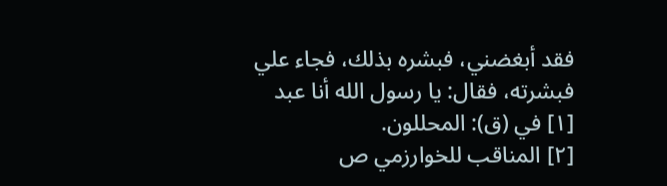فقد أبغضني، فبشره بذلك، فجاء علي فبشرته، فقال: يا رسول الله أنا عبد
[١] في (ق): المحللون.
[٢] المناقب للخوارزمي ص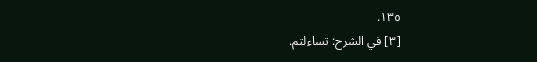١٣٥.
[٣] في الشرح: تساءلتم.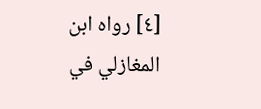[٤] رواه ابن المغازلي في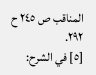المناقب ص ٢٤٥ ح ٢٩٢.
[٥] في الشرح: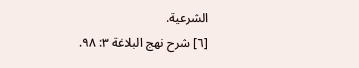الشرعية.
[٦] شرح نهج البلاغة ٣: ٩٨.